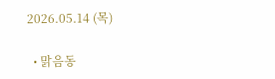2026.05.14 (목)

  • 맑음동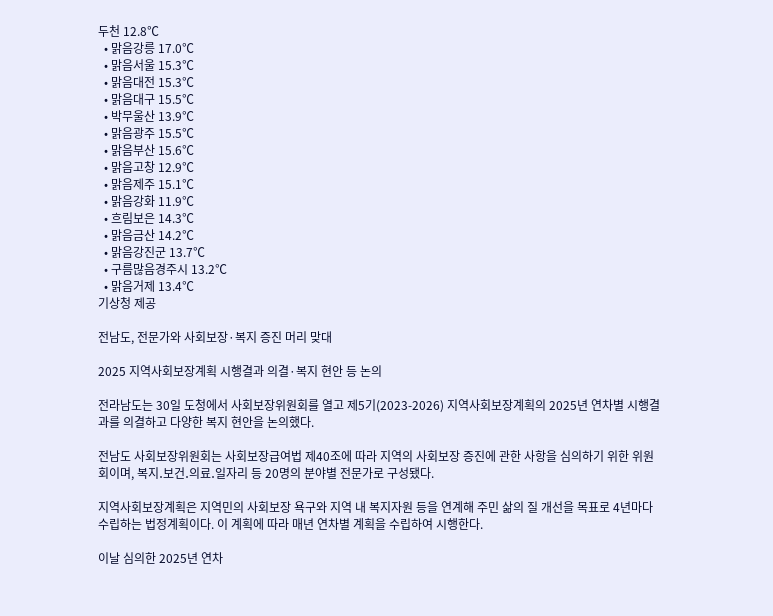두천 12.8℃
  • 맑음강릉 17.0℃
  • 맑음서울 15.3℃
  • 맑음대전 15.3℃
  • 맑음대구 15.5℃
  • 박무울산 13.9℃
  • 맑음광주 15.5℃
  • 맑음부산 15.6℃
  • 맑음고창 12.9℃
  • 맑음제주 15.1℃
  • 맑음강화 11.9℃
  • 흐림보은 14.3℃
  • 맑음금산 14.2℃
  • 맑음강진군 13.7℃
  • 구름많음경주시 13.2℃
  • 맑음거제 13.4℃
기상청 제공

전남도, 전문가와 사회보장·복지 증진 머리 맞대

2025 지역사회보장계획 시행결과 의결·복지 현안 등 논의

전라남도는 30일 도청에서 사회보장위원회를 열고 제5기(2023-2026) 지역사회보장계획의 2025년 연차별 시행결과를 의결하고 다양한 복지 현안을 논의했다.

전남도 사회보장위원회는 사회보장급여법 제40조에 따라 지역의 사회보장 증진에 관한 사항을 심의하기 위한 위원회이며, 복지․보건․의료․일자리 등 20명의 분야별 전문가로 구성됐다.

지역사회보장계획은 지역민의 사회보장 욕구와 지역 내 복지자원 등을 연계해 주민 삶의 질 개선을 목표로 4년마다 수립하는 법정계획이다. 이 계획에 따라 매년 연차별 계획을 수립하여 시행한다.

이날 심의한 2025년 연차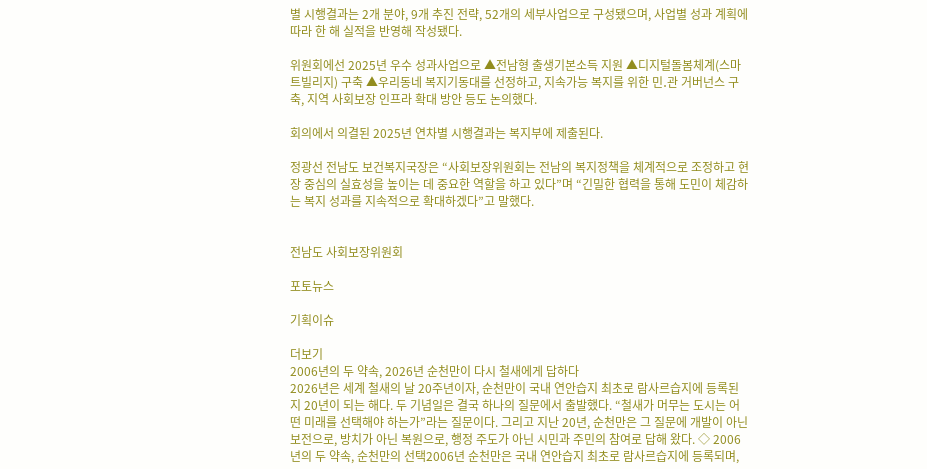별 시행결과는 2개 분야, 9개 추진 전략, 52개의 세부사업으로 구성됐으며, 사업별 성과 계획에 따라 한 해 실적을 반영해 작성됐다.

위원회에선 2025년 우수 성과사업으로 ▲전남형 출생기본소득 지원 ▲디지털돌봄체계(스마트빌리지) 구축 ▲우리동네 복지기동대를 선정하고, 지속가능 복지를 위한 민․관 거버넌스 구축, 지역 사회보장 인프라 확대 방안 등도 논의했다.

회의에서 의결된 2025년 연차별 시행결과는 복지부에 제출된다.

정광선 전남도 보건복지국장은 “사회보장위원회는 전남의 복지정책을 체계적으로 조정하고 현장 중심의 실효성을 높이는 데 중요한 역할을 하고 있다”며 “긴밀한 협력을 통해 도민이 체감하는 복지 성과를 지속적으로 확대하겠다”고 말했다.


전남도 사회보장위원회

포토뉴스

기획이슈

더보기
2006년의 두 약속, 2026년 순천만이 다시 철새에게 답하다
2026년은 세계 철새의 날 20주년이자, 순천만이 국내 연안습지 최초로 람사르습지에 등록된 지 20년이 되는 해다. 두 기념일은 결국 하나의 질문에서 출발했다. “철새가 머무는 도시는 어떤 미래를 선택해야 하는가”라는 질문이다. 그리고 지난 20년, 순천만은 그 질문에 개발이 아닌 보전으로, 방치가 아닌 복원으로, 행정 주도가 아닌 시민과 주민의 참여로 답해 왔다. ◇ 2006년의 두 약속, 순천만의 선택2006년 순천만은 국내 연안습지 최초로 람사르습지에 등록되며,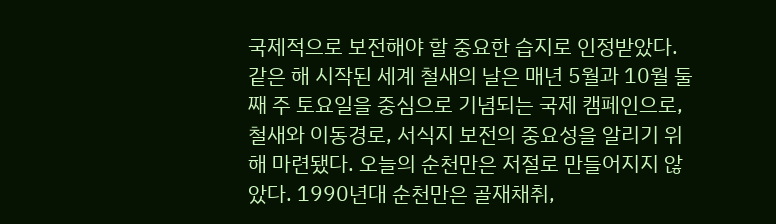국제적으로 보전해야 할 중요한 습지로 인정받았다. 같은 해 시작된 세계 철새의 날은 매년 5월과 10월 둘째 주 토요일을 중심으로 기념되는 국제 캠페인으로, 철새와 이동경로, 서식지 보전의 중요성을 알리기 위해 마련됐다. 오늘의 순천만은 저절로 만들어지지 않았다. 1990년대 순천만은 골재채취,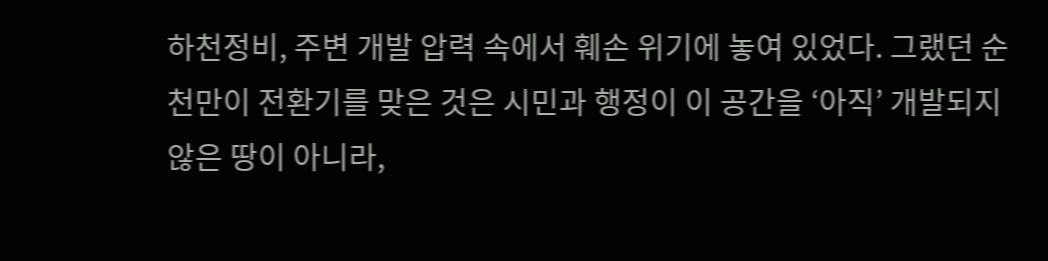하천정비, 주변 개발 압력 속에서 훼손 위기에 놓여 있었다. 그랬던 순천만이 전환기를 맞은 것은 시민과 행정이 이 공간을 ‘아직’ 개발되지 않은 땅이 아니라,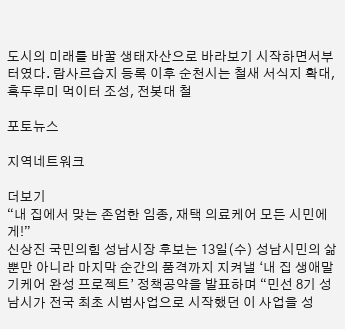도시의 미래를 바꿀 생태자산으로 바라보기 시작하면서부터였다. 람사르습지 등록 이후 순천시는 철새 서식지 확대, 흑두루미 먹이터 조성, 전봇대 철

포토뉴스

지역네트워크

더보기
“내 집에서 맞는 존엄한 임종, 재택 의료케어 모든 시민에게!”
신상진 국민의힘 성남시장 후보는 13일(수) 성남시민의 삶뿐만 아니라 마지막 순간의 품격까지 지켜낼 ‘내 집 생애말기케어 완성 프로젝트’ 정책공약을 발표하며 “민선 8기 성남시가 전국 최초 시범사업으로 시작했던 이 사업을 성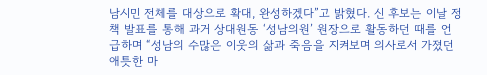남시민 전체를 대상으로 확대, 완성하겠다”고 밝혔다. 신 후보는 이날 정책 발표를 통해 과거 상대원동 ‘성남의원’ 원장으로 활동하던 때를 언급하며 “성남의 수많은 이웃의 삶과 죽음을 지켜보며 의사로서 가졌던 애틋한 마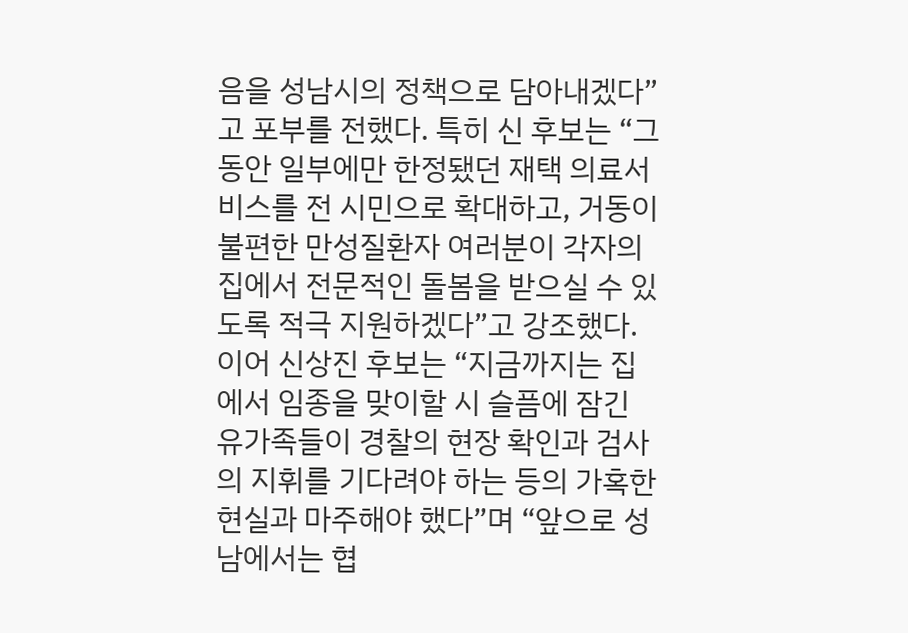음을 성남시의 정책으로 담아내겠다”고 포부를 전했다. 특히 신 후보는 “그동안 일부에만 한정됐던 재택 의료서비스를 전 시민으로 확대하고, 거동이 불편한 만성질환자 여러분이 각자의 집에서 전문적인 돌봄을 받으실 수 있도록 적극 지원하겠다”고 강조했다. 이어 신상진 후보는 “지금까지는 집에서 임종을 맞이할 시 슬픔에 잠긴 유가족들이 경찰의 현장 확인과 검사의 지휘를 기다려야 하는 등의 가혹한 현실과 마주해야 했다”며 “앞으로 성남에서는 협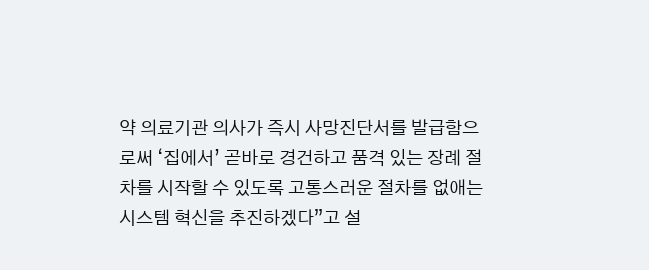약 의료기관 의사가 즉시 사망진단서를 발급함으로써 ‘집에서’ 곧바로 경건하고 품격 있는 장례 절차를 시작할 수 있도록 고통스러운 절차를 없애는 시스템 혁신을 추진하겠다”고 설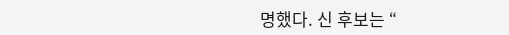명했다. 신 후보는 “